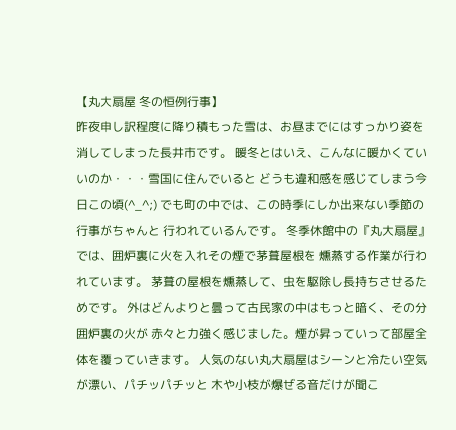【丸大扇屋 冬の恒例行事】
昨夜申し訳程度に降り積もった雪は、お昼までにはすっかり姿を 消してしまった長井市です。 暖冬とはいえ、こんなに暖かくていいのか・・・雪国に住んでいると どうも違和感を感じてしまう今日この頃(^_^;) でも町の中では、この時季にしか出来ない季節の行事がちゃんと 行われているんです。 冬季休館中の『丸大扇屋』では、囲炉裏に火を入れその煙で茅葺屋根を 燻蒸する作業が行われています。 茅葺の屋根を燻蒸して、虫を駆除し長持ちさせるためです。 外はどんよりと曇って古民家の中はもっと暗く、その分囲炉裏の火が 赤々と力強く感じました。煙が昇っていって部屋全体を覆っていきます。 人気のない丸大扇屋はシーンと冷たい空気が漂い、パチッパチッと 木や小枝が爆ぜる音だけが聞こ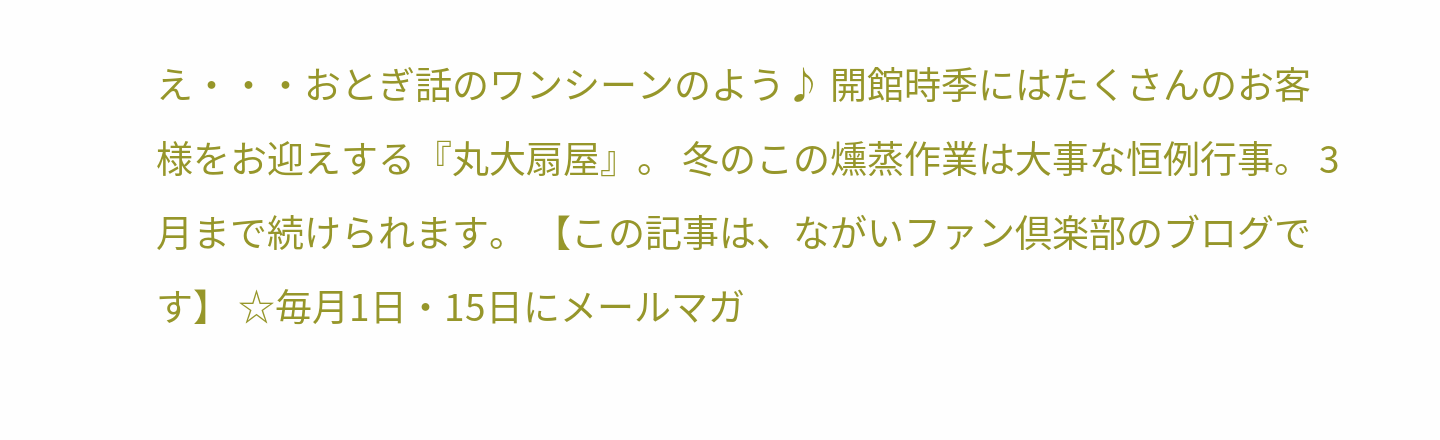え・・・おとぎ話のワンシーンのよう♪ 開館時季にはたくさんのお客様をお迎えする『丸大扇屋』。 冬のこの燻蒸作業は大事な恒例行事。 3月まで続けられます。 【この記事は、ながいファン倶楽部のブログです】 ☆毎月1日・15日にメールマガ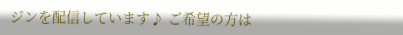ジンを配信しています♪ ご希望の方は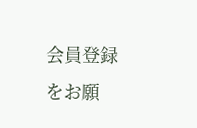会員登録をお願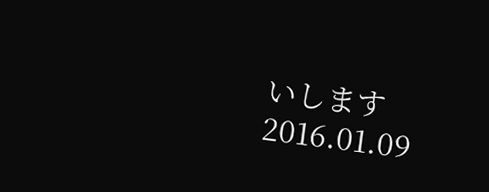いします
2016.01.09